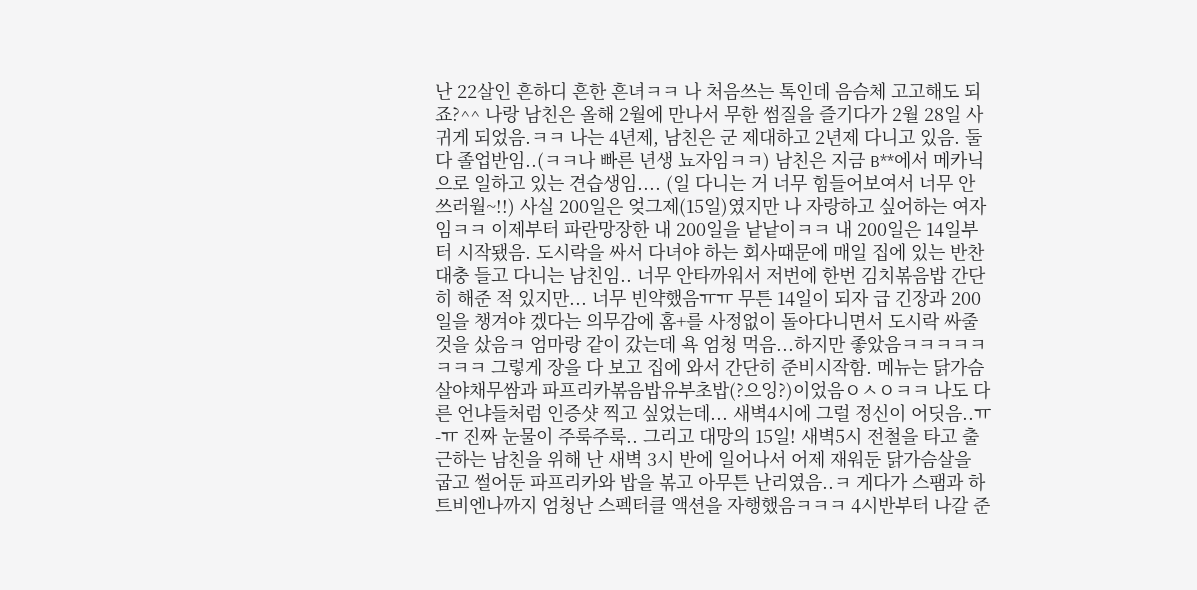난 22살인 흔하디 흔한 흔녀ㅋㅋ 나 처음쓰는 톡인데 음슴체 고고해도 되죠?^^ 나랑 남친은 올해 2월에 만나서 무한 썸질을 즐기다가 2월 28일 사귀게 되었음.ㅋㅋ 나는 4년제, 남친은 군 제대하고 2년제 다니고 있음. 둘다 졸업반임..(ㅋㅋ나 빠른 년생 뇨자임ㅋㅋ) 남친은 지금 B**에서 메카닉으로 일하고 있는 견습생임.... (일 다니는 거 너무 힘들어보여서 너무 안쓰러월~!!) 사실 200일은 엊그제(15일)였지만 나 자랑하고 싶어하는 여자임ㅋㅋ 이제부터 파란망장한 내 200일을 낱낱이ㅋㅋ 내 200일은 14일부터 시작됐음. 도시락을 싸서 다녀야 하는 회사때문에 매일 집에 있는 반찬 대충 들고 다니는 남친임.. 너무 안타까워서 저번에 한번 김치볶음밥 간단히 해준 적 있지만... 너무 빈약했음ㅠㅠ 무튼 14일이 되자 급 긴장과 200일을 챙겨야 겠다는 의무감에 홈+를 사정없이 돌아다니면서 도시락 싸줄 것을 샀음ㅋ 엄마랑 같이 갔는데 욕 엄청 먹음...하지만 좋았음ㅋㅋㅋㅋㅋㅋㅋㅋ 그렇게 장을 다 보고 집에 와서 간단히 준비시작함. 메뉴는 닭가슴살야채무쌈과 파프리카볶음밥유부초밥(?으잉?)이었음ㅇㅅㅇㅋㅋ 나도 다른 언냐들처럼 인증샷 찍고 싶었는데... 새벽4시에 그럴 정신이 어딧음..ㅠ-ㅠ 진짜 눈물이 주룩주룩.. 그리고 대망의 15일! 새벽5시 전철을 타고 출근하는 남친을 위해 난 새벽 3시 반에 일어나서 어제 재워둔 닭가슴살을 굽고 썰어둔 파프리카와 밥을 볶고 아무튼 난리였음..ㅋ 게다가 스팸과 하트비엔나까지 엄청난 스펙터클 액션을 자행했음ㅋㅋㅋ 4시반부터 나갈 준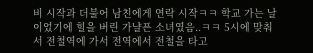비 시작과 더불어 남친에게 연락 시작ㅋㅋ 학교 가는 날이었기에 힐을 버린 가냘픈 소녀였음..ㅋㅋ 5시에 맞춰서 전철역에 가서 전역에서 전철을 타고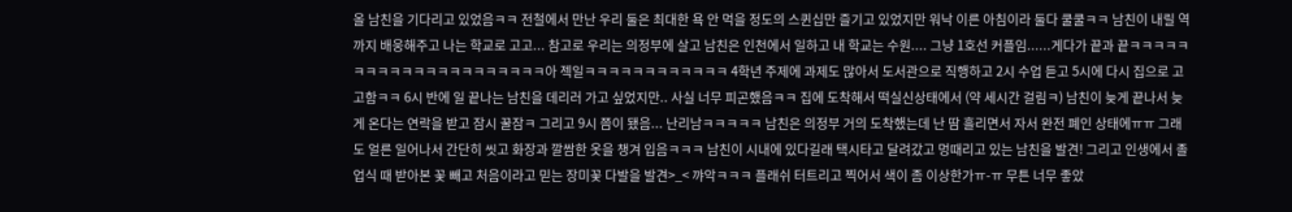올 남친을 기다리고 있었음ㅋㅋ 전철에서 만난 우리 둘은 최대한 욕 안 먹을 정도의 스퀸십만 즐기고 있었지만 워낙 이른 아침이라 둘다 쿨쿨ㅋㅋ 남친이 내릴 역까지 배웅해주고 나는 학교로 고고... 참고로 우리는 의정부에 살고 남친은 인천에서 일하고 내 학교는 수원.... 그냥 1호선 커플임......게다가 끝과 끝ㅋㅋㅋㅋㅋㅋㅋㅋㅋㅋㅋㅋㅋㅋㅋㅋㅋㅋㅋㅋㅋ아 젝일ㅋㅋㅋㅋㅋㅋㅋㅋㅋㅋㅋㅋ 4학년 주제에 과제도 많아서 도서관으로 직행하고 2시 수업 듣고 5시에 다시 집으로 고고함ㅋㅋ 6시 반에 일 끝나는 남친을 데리러 가고 싶었지만.. 사실 너무 피곤했음ㅋㅋ 집에 도착해서 떡실신상태에서 (약 세시간 걸림ㅋ) 남친이 늦게 끝나서 늦게 온다는 연락을 받고 잠시 꿀잠ㅋ 그리고 9시 쯤이 됐음... 난리남ㅋㅋㅋㅋㅋ 남친은 의정부 거의 도착했는데 난 땀 흘리면서 자서 완전 폐인 상태에ㅠㅠ 그래도 얼른 일어나서 간단히 씻고 화장과 깔쌈한 옷을 챙겨 입음ㅋㅋㅋ 남친이 시내에 있다길래 택시타고 달려갔고 멍때리고 있는 남친을 발견! 그리고 인생에서 졸업식 때 받아본 꽃 빼고 처음이라고 믿는 장미꽃 다발을 발견>_< 꺄악ㅋㅋㅋ 플래쉬 터트리고 찍어서 색이 좀 이상한가ㅠ-ㅠ 무튼 너무 좋았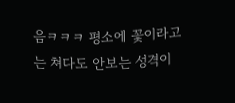음ㅋㅋㅋ 평소에 꽃이라고는 쳐다도 안보는 성격이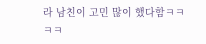라 남친이 고민 많이 했다함ㅋㅋㅋㅋ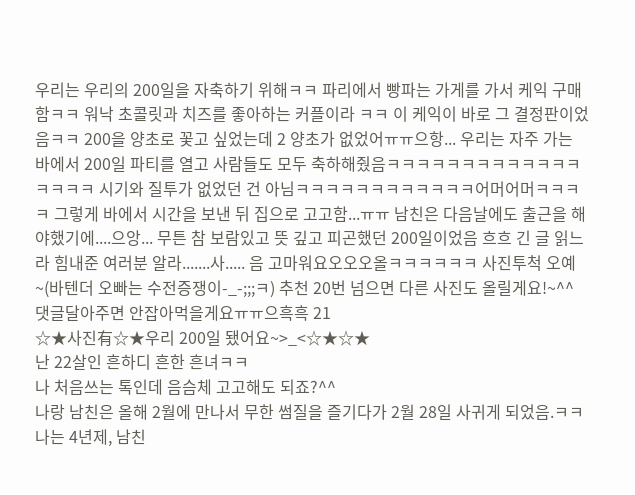우리는 우리의 200일을 자축하기 위해ㅋㅋ 파리에서 빵파는 가게를 가서 케익 구매함ㅋㅋ 워낙 초콜릿과 치즈를 좋아하는 커플이라 ㅋㅋ 이 케익이 바로 그 결정판이었음ㅋㅋ 200을 양초로 꽃고 싶었는데 2 양초가 없었어ㅠㅠ으항... 우리는 자주 가는 바에서 200일 파티를 열고 사람들도 모두 축하해줬음ㅋㅋㅋㅋㅋㅋㅋㅋㅋㅋㅋㅋㅋㅋㅋㅋㅋ 시기와 질투가 없었던 건 아님ㅋㅋㅋㅋㅋㅋㅋㅋㅋㅋㅋㅋ어머어머ㅋㅋㅋㅋ 그렇게 바에서 시간을 보낸 뒤 집으로 고고함...ㅠㅠ 남친은 다음날에도 출근을 해야했기에....으앙... 무튼 참 보람있고 뜻 깊고 피곤했던 200일이었음 흐흐 긴 글 읽느라 힘내준 여러분 알라.......사..... 음 고마워요오오오올ㅋㅋㅋㅋㅋㅋ 사진투척 오예~(바텐더 오빠는 수전증쟁이-_-;;;ㅋ) 추천 20번 넘으면 다른 사진도 올릴게요!~^^ 댓글달아주면 안잡아먹을게요ㅠㅠ으흑흑 21
☆★사진有☆★우리 200일 됐어요~>_<☆★☆★
난 22살인 흔하디 흔한 흔녀ㅋㅋ
나 처음쓰는 톡인데 음슴체 고고해도 되죠?^^
나랑 남친은 올해 2월에 만나서 무한 썸질을 즐기다가 2월 28일 사귀게 되었음.ㅋㅋ
나는 4년제, 남친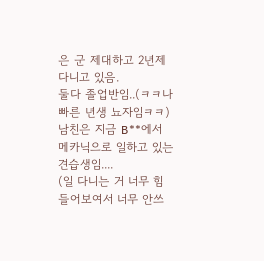은 군 제대하고 2년제 다니고 있음.
둘다 졸업반임..(ㅋㅋ나 빠른 년생 뇨자임ㅋㅋ)
남친은 지금 B**에서 메카닉으로 일하고 있는 견습생임....
(일 다니는 거 너무 힘들어보여서 너무 안쓰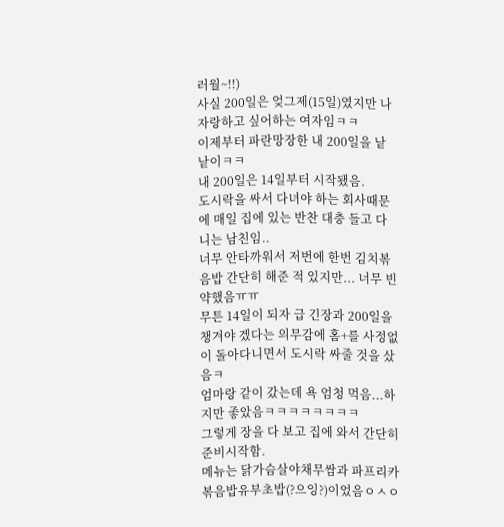러월~!!)
사실 200일은 엊그제(15일)였지만 나 자랑하고 싶어하는 여자임ㅋㅋ
이제부터 파란망장한 내 200일을 낱낱이ㅋㅋ
내 200일은 14일부터 시작됐음.
도시락을 싸서 다녀야 하는 회사때문에 매일 집에 있는 반찬 대충 들고 다니는 남친임..
너무 안타까워서 저번에 한번 김치볶음밥 간단히 해준 적 있지만... 너무 빈약했음ㅠㅠ
무튼 14일이 되자 급 긴장과 200일을 챙겨야 겠다는 의무감에 홈+를 사정없이 돌아다니면서 도시락 싸줄 것을 샀음ㅋ
엄마랑 같이 갔는데 욕 엄청 먹음...하지만 좋았음ㅋㅋㅋㅋㅋㅋㅋㅋ
그렇게 장을 다 보고 집에 와서 간단히 준비시작함.
메뉴는 닭가슴살야채무쌈과 파프리카볶음밥유부초밥(?으잉?)이었음ㅇㅅㅇ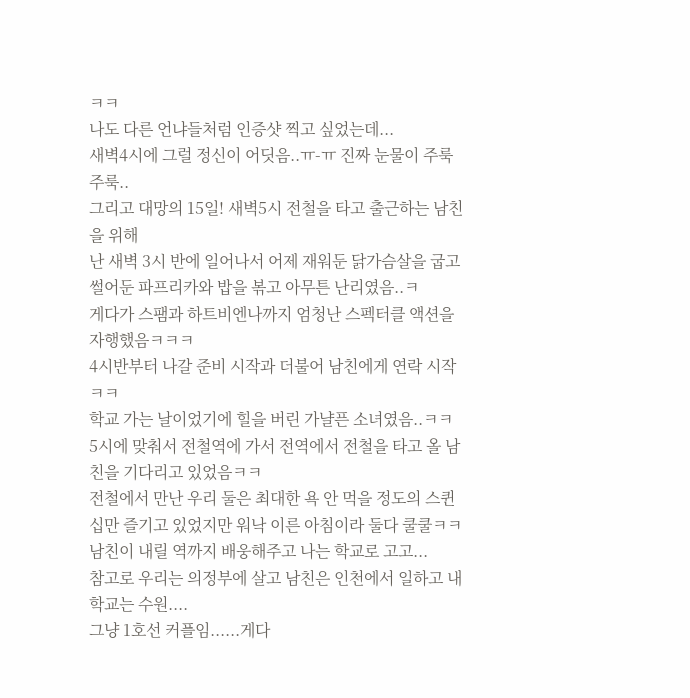ㅋㅋ
나도 다른 언냐들처럼 인증샷 찍고 싶었는데...
새벽4시에 그럴 정신이 어딧음..ㅠ-ㅠ 진짜 눈물이 주룩주룩..
그리고 대망의 15일! 새벽5시 전철을 타고 출근하는 남친을 위해
난 새벽 3시 반에 일어나서 어제 재워둔 닭가슴살을 굽고 썰어둔 파프리카와 밥을 볶고 아무튼 난리였음..ㅋ
게다가 스팸과 하트비엔나까지 엄청난 스펙터클 액션을 자행했음ㅋㅋㅋ
4시반부터 나갈 준비 시작과 더불어 남친에게 연락 시작ㅋㅋ
학교 가는 날이었기에 힐을 버린 가냘픈 소녀였음..ㅋㅋ
5시에 맞춰서 전철역에 가서 전역에서 전철을 타고 올 남친을 기다리고 있었음ㅋㅋ
전철에서 만난 우리 둘은 최대한 욕 안 먹을 정도의 스퀸십만 즐기고 있었지만 워낙 이른 아침이라 둘다 쿨쿨ㅋㅋ
남친이 내릴 역까지 배웅해주고 나는 학교로 고고...
참고로 우리는 의정부에 살고 남친은 인천에서 일하고 내 학교는 수원....
그냥 1호선 커플임......게다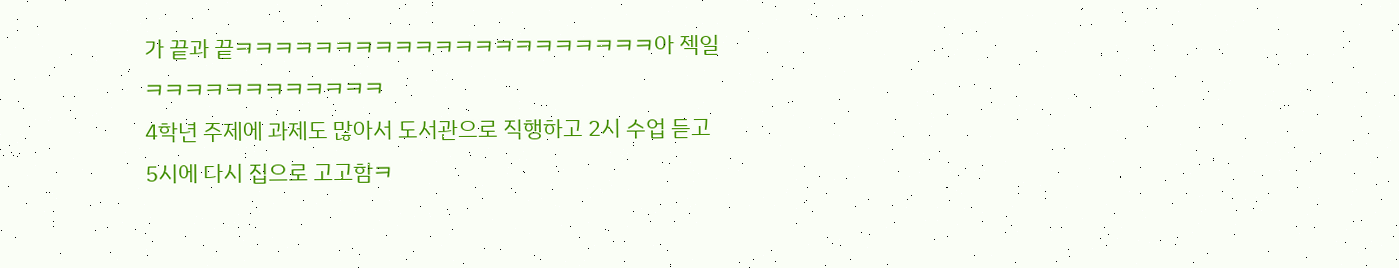가 끝과 끝ㅋㅋㅋㅋㅋㅋㅋㅋㅋㅋㅋㅋㅋㅋㅋㅋㅋㅋㅋㅋㅋ아 젝일ㅋㅋㅋㅋㅋㅋㅋㅋㅋㅋㅋㅋ
4학년 주제에 과제도 많아서 도서관으로 직행하고 2시 수업 듣고 5시에 다시 집으로 고고함ㅋ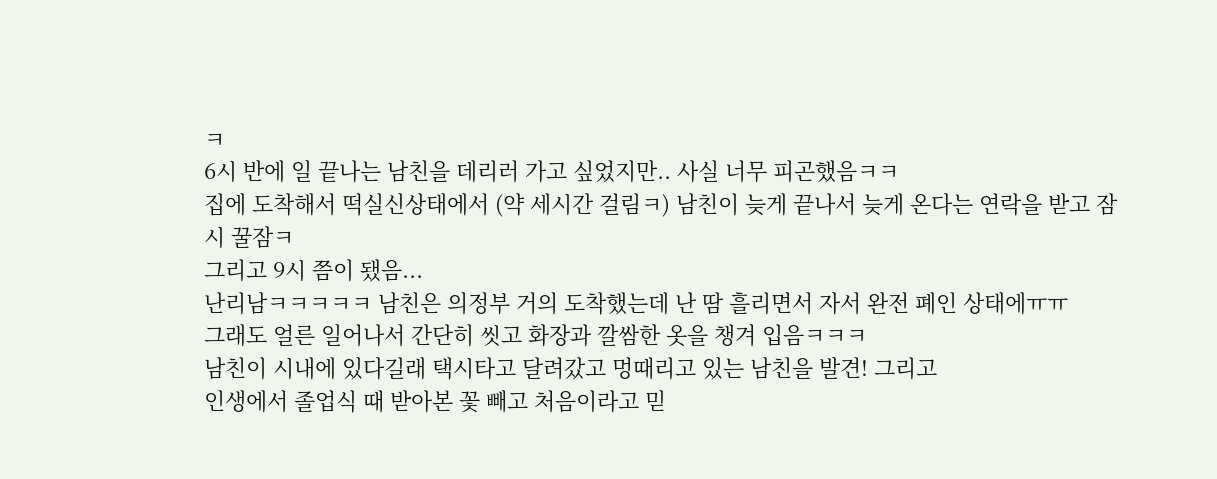ㅋ
6시 반에 일 끝나는 남친을 데리러 가고 싶었지만.. 사실 너무 피곤했음ㅋㅋ
집에 도착해서 떡실신상태에서 (약 세시간 걸림ㅋ) 남친이 늦게 끝나서 늦게 온다는 연락을 받고 잠시 꿀잠ㅋ
그리고 9시 쯤이 됐음...
난리남ㅋㅋㅋㅋㅋ 남친은 의정부 거의 도착했는데 난 땀 흘리면서 자서 완전 폐인 상태에ㅠㅠ
그래도 얼른 일어나서 간단히 씻고 화장과 깔쌈한 옷을 챙겨 입음ㅋㅋㅋ
남친이 시내에 있다길래 택시타고 달려갔고 멍때리고 있는 남친을 발견! 그리고
인생에서 졸업식 때 받아본 꽃 빼고 처음이라고 믿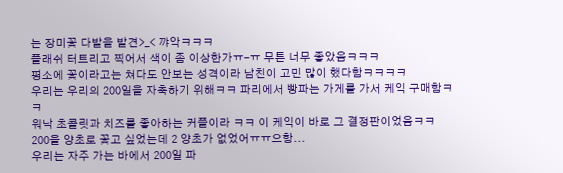는 장미꽃 다발을 발견>_< 꺄악ㅋㅋㅋ
플래쉬 터트리고 찍어서 색이 좀 이상한가ㅠ-ㅠ 무튼 너무 좋았음ㅋㅋㅋ
평소에 꽃이라고는 쳐다도 안보는 성격이라 남친이 고민 많이 했다함ㅋㅋㅋㅋ
우리는 우리의 200일을 자축하기 위해ㅋㅋ 파리에서 빵파는 가게를 가서 케익 구매함ㅋㅋ
워낙 초콜릿과 치즈를 좋아하는 커플이라 ㅋㅋ 이 케익이 바로 그 결정판이었음ㅋㅋ
200을 양초로 꽃고 싶었는데 2 양초가 없었어ㅠㅠ으항...
우리는 자주 가는 바에서 200일 파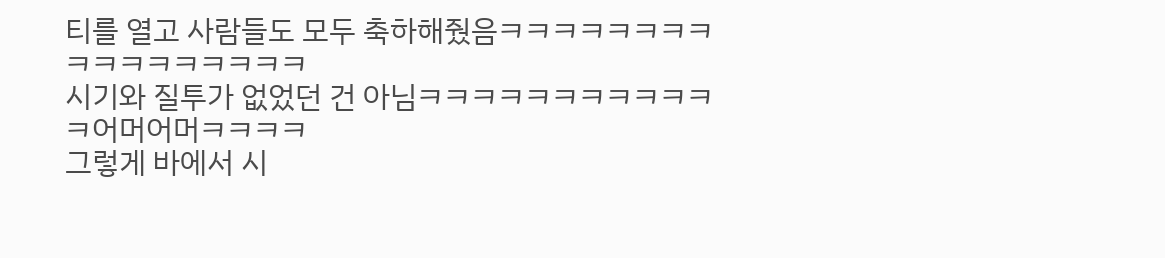티를 열고 사람들도 모두 축하해줬음ㅋㅋㅋㅋㅋㅋㅋㅋㅋㅋㅋㅋㅋㅋㅋㅋㅋ
시기와 질투가 없었던 건 아님ㅋㅋㅋㅋㅋㅋㅋㅋㅋㅋㅋㅋ어머어머ㅋㅋㅋㅋ
그렇게 바에서 시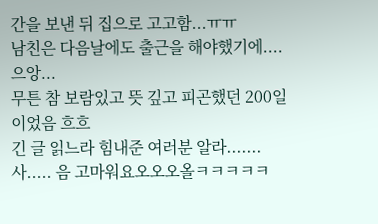간을 보낸 뒤 집으로 고고함...ㅠㅠ
남친은 다음날에도 출근을 해야했기에....으앙...
무튼 참 보람있고 뜻 깊고 피곤했던 200일이었음 흐흐
긴 글 읽느라 힘내준 여러분 알라.......사..... 음 고마워요오오오올ㅋㅋㅋㅋㅋ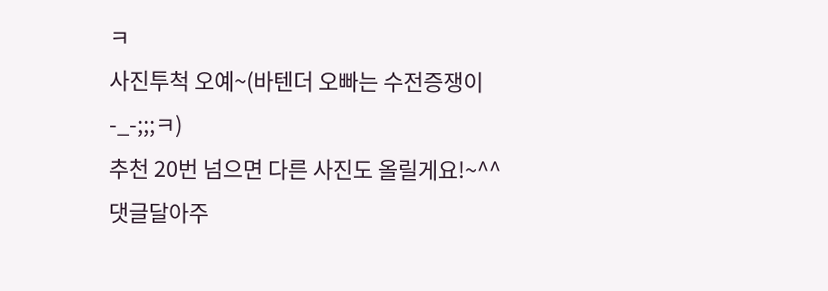ㅋ
사진투척 오예~(바텐더 오빠는 수전증쟁이-_-;;;ㅋ)
추천 20번 넘으면 다른 사진도 올릴게요!~^^
댓글달아주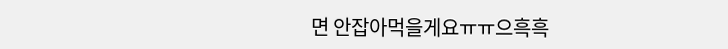면 안잡아먹을게요ㅠㅠ으흑흑